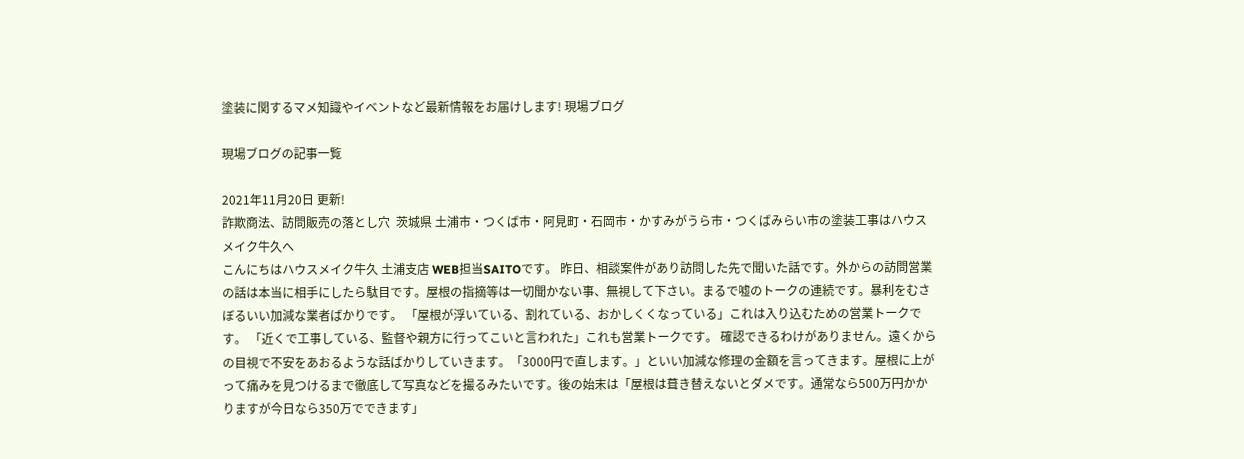塗装に関するマメ知識やイベントなど最新情報をお届けします! 現場ブログ

現場ブログの記事一覧

2021年11月20日 更新!
詐欺商法、訪問販売の落とし穴  茨城県 土浦市・つくば市・阿見町・石岡市・かすみがうら市・つくばみらい市の塗装工事はハウスメイク牛久へ
こんにちはハウスメイク牛久 土浦支店 WEB担当SAITOです。 昨日、相談案件があり訪問した先で聞いた話です。外からの訪問営業の話は本当に相手にしたら駄目です。屋根の指摘等は一切聞かない事、無視して下さい。まるで嘘のトークの連続です。暴利をむさぼるいい加減な業者ばかりです。 「屋根が浮いている、割れている、おかしくくなっている」これは入り込むための営業トークです。 「近くで工事している、監督や親方に行ってこいと言われた」これも営業トークです。 確認できるわけがありません。遠くからの目視で不安をあおるような話ばかりしていきます。「3000円で直します。」といい加減な修理の金額を言ってきます。屋根に上がって痛みを見つけるまで徹底して写真などを撮るみたいです。後の始末は「屋根は葺き替えないとダメです。通常なら500万円かかりますが今日なら350万でできます」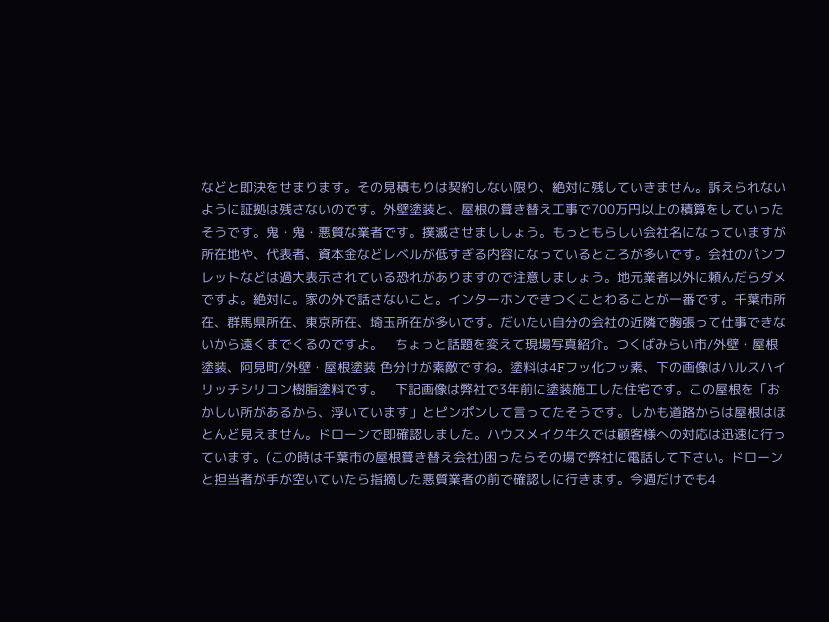などと即決をせまります。その見積もりは契約しない限り、絶対に残していきません。訴えられないように証拠は残さないのです。外壁塗装と、屋根の葺き替え工事で700万円以上の積算をしていったそうです。鬼・鬼・悪質な業者です。撲滅させまししょう。もっともらしい会社名になっていますが所在地や、代表者、資本金などレベルが低すぎる内容になっているところが多いです。会社のパンフレットなどは過大表示されている恐れがありますので注意しましょう。地元業者以外に頼んだらダメですよ。絶対に。家の外で話さないこと。インターホンできつくことわることが一番です。千葉市所在、群馬県所在、東京所在、埼玉所在が多いです。だいたい自分の会社の近隣で胸張って仕事できないから遠くまでくるのですよ。   ちょっと話題を変えて現場写真紹介。つくばみらい市/外壁・屋根塗装、阿見町/外壁・屋根塗装 色分けが素敵ですね。塗料は4Fフッ化フッ素、下の画像はハルスハイリッチシリコン樹脂塗料です。   下記画像は弊社で3年前に塗装施工した住宅です。この屋根を「おかしい所があるから、浮いています」とピンポンして言ってたそうです。しかも道路からは屋根はほとんど見えません。ドローンで即確認しました。ハウスメイク牛久では顧客様への対応は迅速に行っています。(この時は千葉市の屋根葺き替え会社)困ったらその場で弊社に電話して下さい。ドローンと担当者が手が空いていたら指摘した悪質業者の前で確認しに行きます。今週だけでも4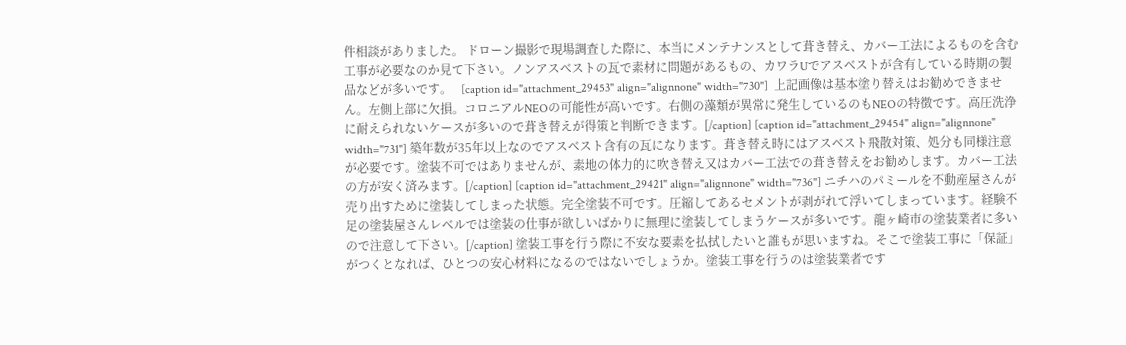件相談がありました。 ドローン撮影で現場調査した際に、本当にメンテナンスとして葺き替え、カバー工法によるものを含む工事が必要なのか見て下さい。ノンアスベストの瓦で素材に問題があるもの、カワラUでアスベストが含有している時期の製品などが多いです。   [caption id="attachment_29453" align="alignnone" width="730"]  上記画像は基本塗り替えはお勧めできません。左側上部に欠損。コロニアルNEOの可能性が高いです。右側の藻類が異常に発生しているのもNEOの特徴です。高圧洗浄に耐えられないケースが多いので葺き替えが得策と判断できます。[/caption] [caption id="attachment_29454" align="alignnone" width="731"] 築年数が35年以上なのでアスベスト含有の瓦になります。葺き替え時にはアスベスト飛散対策、処分も同様注意が必要です。塗装不可ではありませんが、素地の体力的に吹き替え又はカバー工法での葺き替えをお勧めします。カバー工法の方が安く済みます。[/caption] [caption id="attachment_29421" align="alignnone" width="736"] ニチハのパミールを不動産屋さんが売り出すために塗装してしまった状態。完全塗装不可です。圧縮してあるセメントが剥がれて浮いてしまっています。経験不足の塗装屋さんレベルでは塗装の仕事が欲しいばかりに無理に塗装してしまうケースが多いです。龍ヶ崎市の塗装業者に多いので注意して下さい。[/caption] 塗装工事を行う際に不安な要素を払拭したいと誰もが思いますね。そこで塗装工事に「保証」がつくとなれば、ひとつの安心材料になるのではないでしょうか。塗装工事を行うのは塗装業者です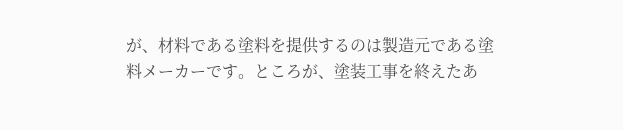が、材料である塗料を提供するのは製造元である塗料メーカーです。ところが、塗装工事を終えたあ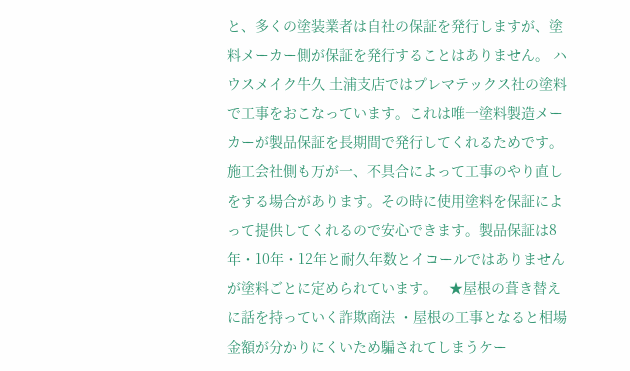と、多くの塗装業者は自社の保証を発行しますが、塗料メーカー側が保証を発行することはありません。 ハウスメイク牛久 土浦支店ではプレマテックス社の塗料で工事をおこなっています。これは唯一塗料製造メーカーが製品保証を長期間で発行してくれるためです。施工会社側も万が一、不具合によって工事のやり直しをする場合があります。その時に使用塗料を保証によって提供してくれるので安心できます。製品保証は8年・10年・12年と耐久年数とイコールではありませんが塗料ごとに定められています。   ★屋根の葺き替えに話を持っていく詐欺商法 ・屋根の工事となると相場金額が分かりにくいため騙されてしまうケー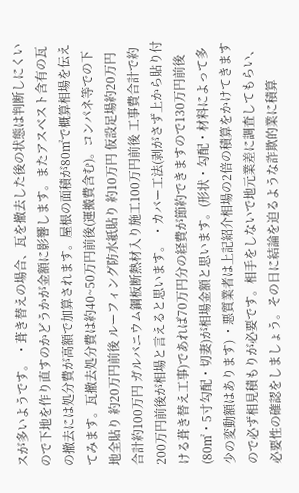スが多いようです。 ・葺き替えの場合、瓦を撤去した後の状態は判断しにくいので下地を作り直すのかどうかが金額に影響します。またアスベスト含有の瓦の撤去には処分費が高額で加算されます。屋根の面積が80㎡で概算相場を伝えてみます。瓦撤去処分費は約40~50万円前後(運搬費含む)。コンパネ等での下地全貼り 約20万円前後 ルーフィング防水紙貼り 約10万円 仮設足場約20万円 合計約100万円 ガルバニウム鋼板断熱材入り施工100万円前後 工事費合計で約200万円前後が相場と言えると思います。 ・カバー工法(剥がさず上から貼り付ける葺き替え工事)であれば70万円分の経費が節約できますので130万円前後(80㎡・5寸勾配・切妻)が相場金額と思います。(形状・勾配・材料によって多少の変動額はあります) ・悪質業者は上記紹介相場の2倍の積算をかけてきますので必ず相見積もりが必要です。相手をしないで地元業差に調査してもらい、必要性の確認をしましょう。その日に結論を迫るような詐欺的業に積算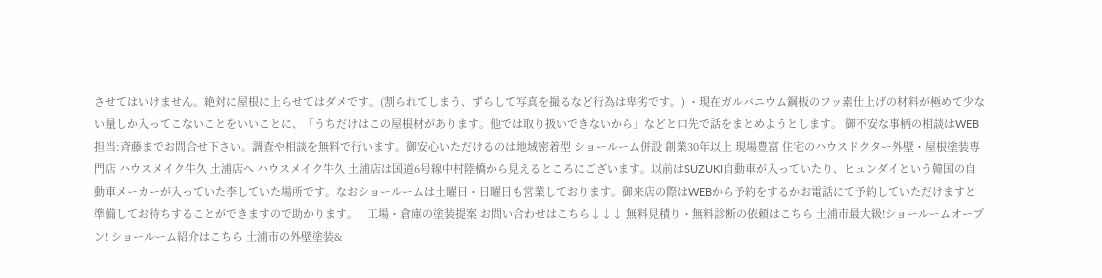させてはいけません。絶対に屋根に上らせてはダメです。(割られてしまう、ずらして写真を撮るなど行為は卑劣です。) ・現在ガルバニウム鋼板のフッ素仕上げの材料が極めて少ない量しか入ってこないことをいいことに、「うちだけはこの屋根材があります。他では取り扱いできないから」などと口先で話をまとめようとします。 御不安な事柄の相談はWEB担当:斉藤までお問合せ下さい。調査や相談を無料で行います。御安心いただけるのは地域密着型 ショールーム併設 創業30年以上 現場豊富 住宅のハウスドクター外壁・屋根塗装専門店 ハウスメイク牛久 土浦店へ ハウスメイク牛久 土浦店は国道6号線中村陸橋から見えるところにございます。以前はSUZUKI自動車が入っていたり、ヒュンダイという韓国の自動車メーカーが入っていた李していた場所です。なおショールームは土曜日・日曜日も営業しております。御来店の際はWEBから予約をするかお電話にて予約していただけますと準備してお待ちすることができますので助かります。   工場・倉庫の塗装提案 お問い合わせはこちら↓↓↓ 無料見積り・無料診断の依頼はこちら 土浦市最大級!ショールームオープン! ショールーム紹介はこちら 土浦市の外壁塗装&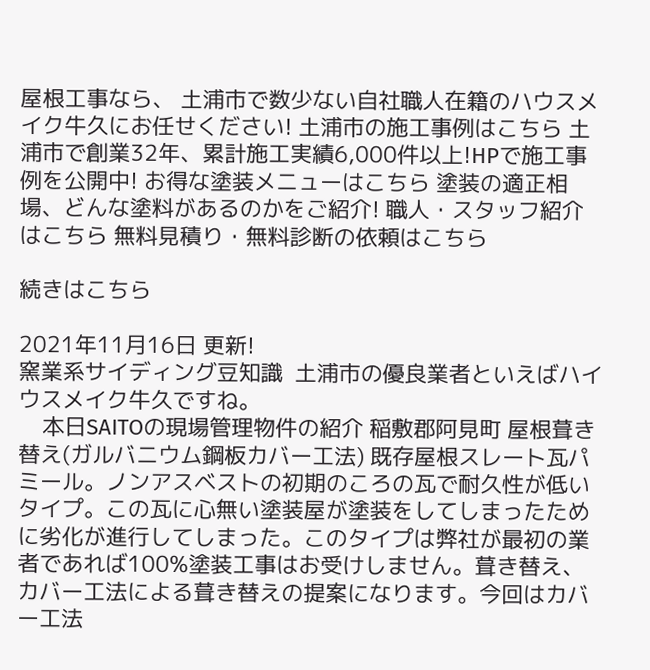屋根工事なら、 土浦市で数少ない自社職人在籍のハウスメイク牛久にお任せください! 土浦市の施工事例はこちら 土浦市で創業32年、累計施工実績6,000件以上!HPで施工事例を公開中! お得な塗装メニューはこちら 塗装の適正相場、どんな塗料があるのかをご紹介! 職人・スタッフ紹介はこちら 無料見積り・無料診断の依頼はこちら

続きはこちら

2021年11月16日 更新!
窯業系サイディング豆知識  土浦市の優良業者といえばハイウスメイク牛久ですね。
    本日SAITOの現場管理物件の紹介 稲敷郡阿見町 屋根葺き替え(ガルバニウム鋼板カバー工法) 既存屋根スレート瓦パミール。ノンアスベストの初期のころの瓦で耐久性が低いタイプ。この瓦に心無い塗装屋が塗装をしてしまったために劣化が進行してしまった。このタイプは弊社が最初の業者であれば100%塗装工事はお受けしません。葺き替え、カバー工法による葺き替えの提案になります。今回はカバー工法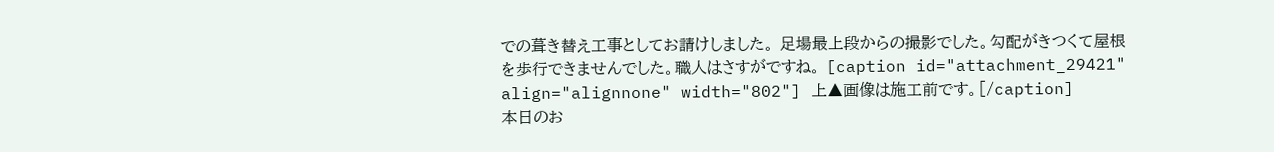での葺き替え工事としてお請けしました。 足場最上段からの撮影でした。勾配がきつくて屋根を歩行できませんでした。職人はさすがですね。 [caption id="attachment_29421" align="alignnone" width="802"] 上▲画像は施工前です。[/caption]     本日のお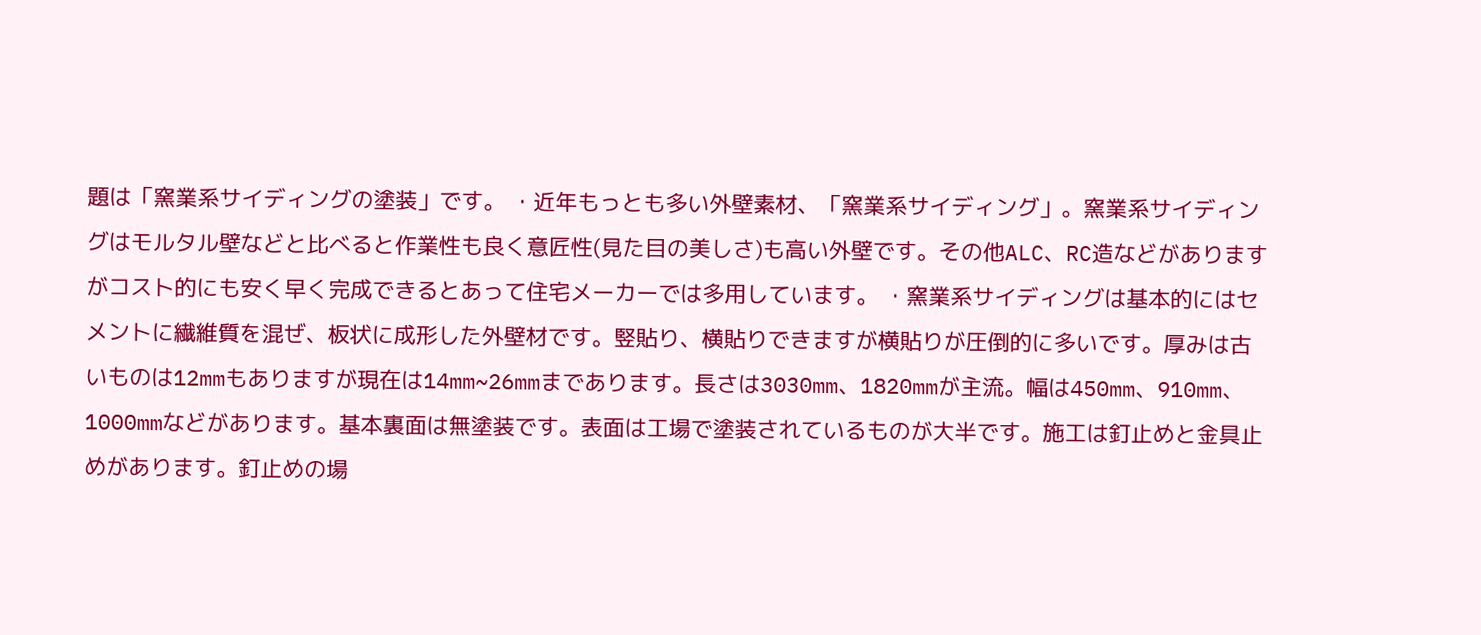題は「窯業系サイディングの塗装」です。 ・近年もっとも多い外壁素材、「窯業系サイディング」。窯業系サイディングはモルタル壁などと比べると作業性も良く意匠性(見た目の美しさ)も高い外壁です。その他ALC、RC造などがありますがコスト的にも安く早く完成できるとあって住宅メーカーでは多用しています。 ・窯業系サイディングは基本的にはセメントに繊維質を混ぜ、板状に成形した外壁材です。竪貼り、横貼りできますが横貼りが圧倒的に多いです。厚みは古いものは12mmもありますが現在は14mm~26mmまであります。長さは3030mm、1820mmが主流。幅は450mm、910mm、1000mmなどがあります。基本裏面は無塗装です。表面は工場で塗装されているものが大半です。施工は釘止めと金具止めがあります。釘止めの場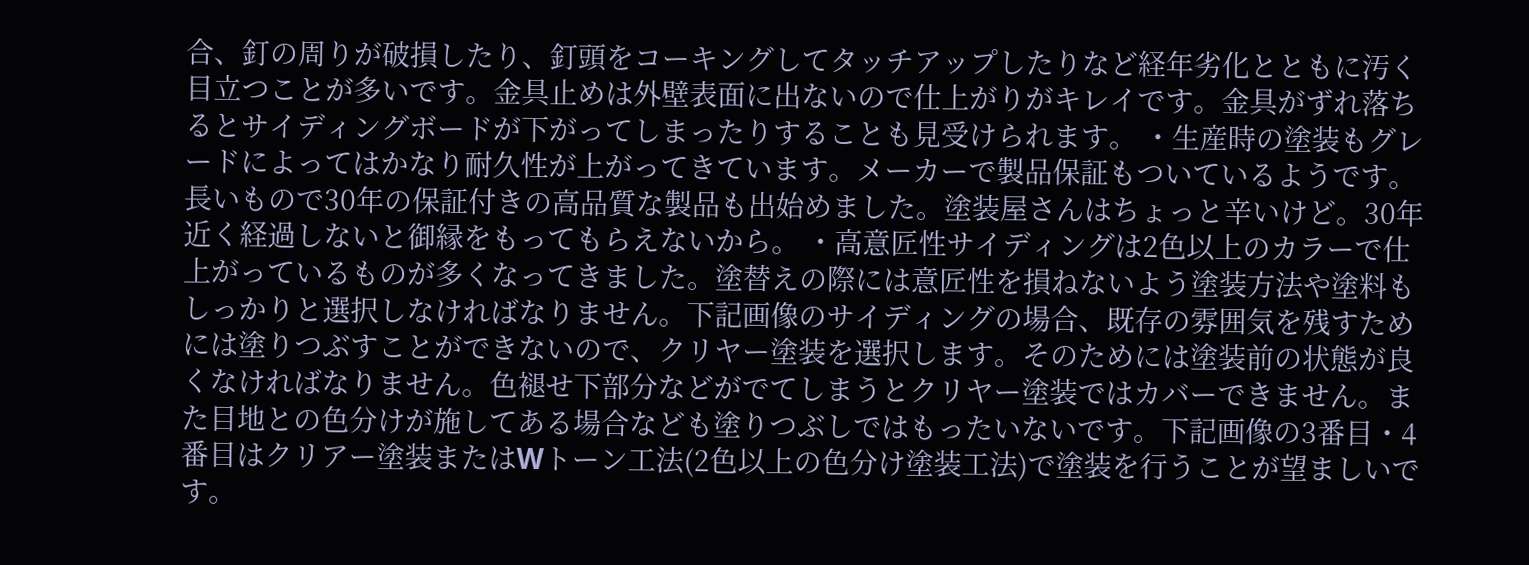合、釘の周りが破損したり、釘頭をコーキングしてタッチアップしたりなど経年劣化とともに汚く目立つことが多いです。金具止めは外壁表面に出ないので仕上がりがキレイです。金具がずれ落ちるとサイディングボードが下がってしまったりすることも見受けられます。 ・生産時の塗装もグレードによってはかなり耐久性が上がってきています。メーカーで製品保証もついているようです。長いもので30年の保証付きの高品質な製品も出始めました。塗装屋さんはちょっと辛いけど。30年近く経過しないと御縁をもってもらえないから。 ・高意匠性サイディングは2色以上のカラーで仕上がっているものが多くなってきました。塗替えの際には意匠性を損ねないよう塗装方法や塗料もしっかりと選択しなければなりません。下記画像のサイディングの場合、既存の雰囲気を残すためには塗りつぶすことができないので、クリヤー塗装を選択します。そのためには塗装前の状態が良くなければなりません。色褪せ下部分などがでてしまうとクリヤー塗装ではカバーできません。また目地との色分けが施してある場合なども塗りつぶしではもったいないです。下記画像の3番目・4番目はクリアー塗装またはWトーン工法(2色以上の色分け塗装工法)で塗装を行うことが望ましいです。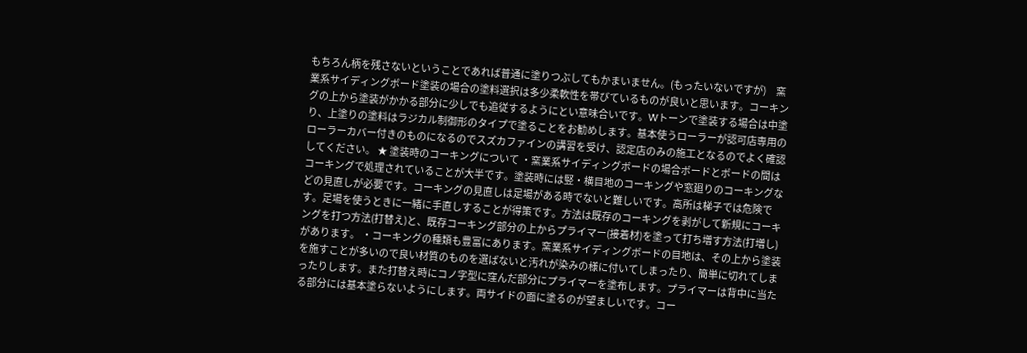もちろん柄を残さないということであれば普通に塗りつぶしてもかまいません。(もったいないですが)     窯業系サイディングボード塗装の場合の塗料選択は多少柔軟性を帯びているものが良いと思います。コーキングの上から塗装がかかる部分に少しでも追従するようにとい意味合いです。Wトーンで塗装する場合は中塗り、上塗りの塗料はラジカル制御形のタイプで塗ることをお勧めします。基本使うローラーが認可店専用のローラーカバー付きのものになるのでスズカファインの講習を受け、認定店のみの施工となるのでよく確認してください。 ★ 塗装時のコーキングについて ・窯業系サイディングボードの場合ボードとボードの間はコーキングで処理されていることが大半です。塗装時には竪・横目地のコーキングや窓廻りのコーキングなどの見直しが必要です。コーキングの見直しは足場がある時でないと難しいです。高所は梯子では危険です。足場を使うときに一緒に手直しすることが得策です。方法は既存のコーキングを剥がして新規にコーキングを打つ方法(打替え)と、既存コーキング部分の上からプライマー(接着材)を塗って打ち増す方法(打増し)があります。 ・コーキングの種類も豊富にあります。窯業系サイディングボードの目地は、その上から塗装を施すことが多いので良い材質のものを選ばないと汚れが染みの様に付いてしまったり、簡単に切れてしまったりします。また打替え時にコノ字型に窪んだ部分にプライマーを塗布します。プライマーは背中に当たる部分には基本塗らないようにします。両サイドの面に塗るのが望ましいです。コー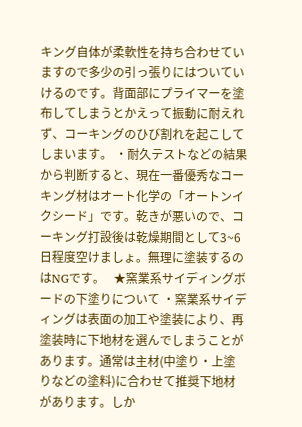キング自体が柔軟性を持ち合わせていますので多少の引っ張りにはついていけるのです。背面部にプライマーを塗布してしまうとかえって振動に耐えれず、コーキングのひび割れを起こしてしまいます。 ・耐久テストなどの結果から判断すると、現在一番優秀なコーキング材はオート化学の「オートンイクシード」です。乾きが悪いので、コーキング打設後は乾燥期間として3~6日程度空けましょ。無理に塗装するのはNGです。   ★窯業系サイディングボードの下塗りについて ・窯業系サイディングは表面の加工や塗装により、再塗装時に下地材を選んでしまうことがあります。通常は主材(中塗り・上塗りなどの塗料)に合わせて推奨下地材があります。しか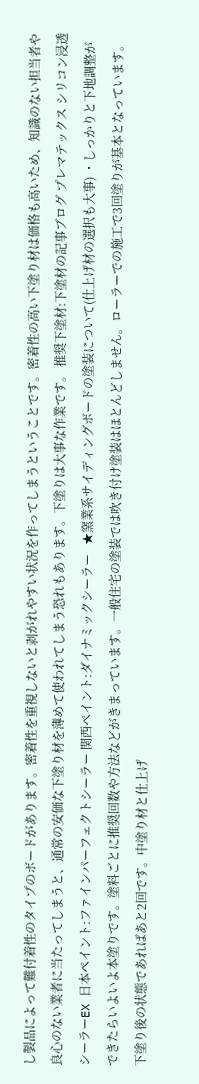し製品によって難付着性のタイプのボードがあります。密着性を重視しないと剥がれやすい状況を作ってしまうということです。密着性の高い下塗り材は価格も高いため、知識のない担当者や良心のない業者に当たってしまうと、通常の安価な下塗り材を薄めて使われてしまう恐れもあります。下塗りは大事な作業です。 推奨下塗材:下塗材の記事ブログ プレマテックス シリコン浸透シーラーEX 日本ペイント:ファインパーフェクトシーラー 関西ペイント:ダイナミックシーラー   ★窯業系サイディングボードの塗装について(仕上げ材の選択も大事) ・しっかりと下地調整ができたらいよいよ本塗りです。塗料ごとに推奨回数や方法などがきまっています。一般住宅の塗装では吹き付け塗装はほとんどしません。ローラーでの施工で3回塗りが基本となっています。下塗り後の状態であればあと2回です。中塗り材と仕上げ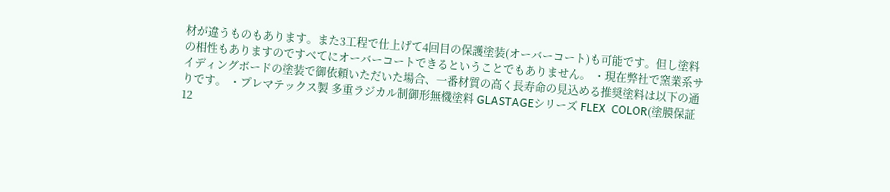材が違うものもあります。また3工程で仕上げて4回目の保護塗装(オーバーコート)も可能です。但し塗料の相性もありますのですべてにオーバーコートできるということでもありません。 ・現在弊社で窯業系サイディングボードの塗装で御依頼いただいた場合、一番材質の高く長寿命の見込める推奨塗料は以下の通りです。 ・プレマテックス製 多重ラジカル制御形無機塗料 GLASTAGEシリーズ FLEX  COLOR(塗膜保証12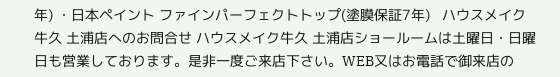年) ・日本ペイント ファインパーフェクトトップ(塗膜保証7年)   ハウスメイク牛久 土浦店へのお問合せ ハウスメイク牛久 土浦店ショールームは土曜日・日曜日も営業しております。是非一度ご来店下さい。WEB又はお電話で御来店の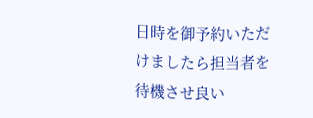日時を御予約いただけましたら担当者を待機させ良い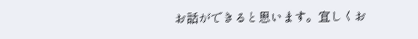お話ができると思います。宜しくお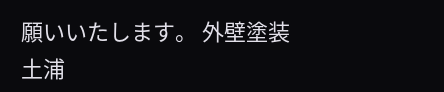願いいたします。 外壁塗装 土浦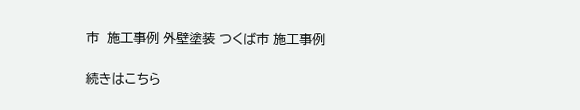市  施工事例 外壁塗装 つくば市 施工事例

続きはこちら